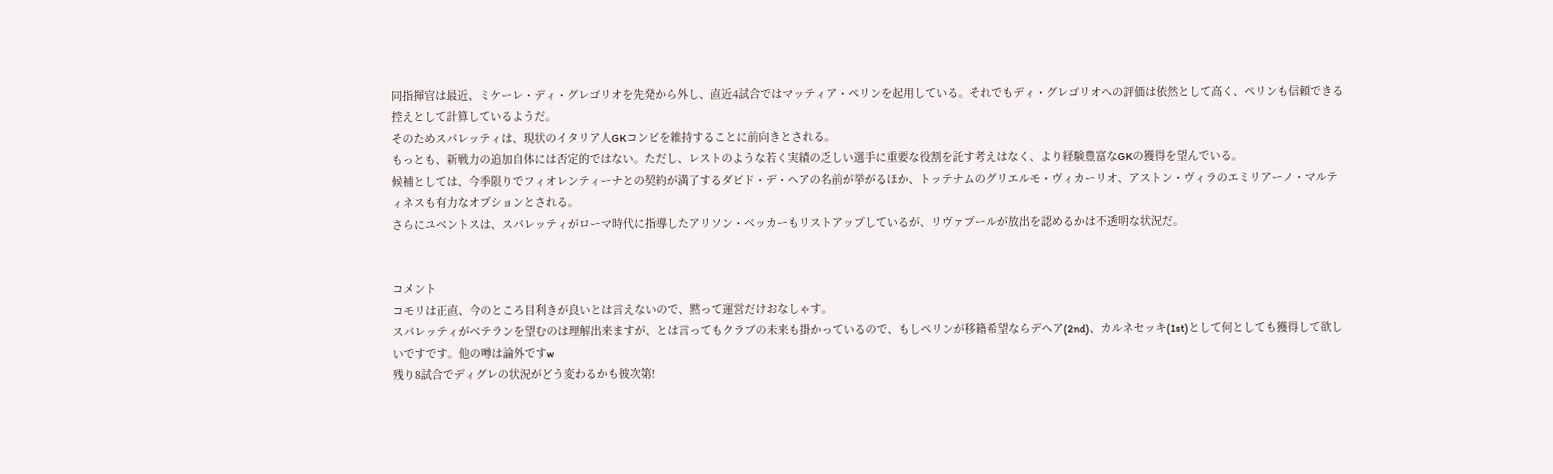同指揮官は最近、ミケーレ・ディ・グレゴリオを先発から外し、直近4試合ではマッティア・ペリンを起用している。それでもディ・グレゴリオへの評価は依然として高く、ペリンも信頼できる控えとして計算しているようだ。
そのためスパレッティは、現状のイタリア人GKコンビを維持することに前向きとされる。
もっとも、新戦力の追加自体には否定的ではない。ただし、レストのような若く実績の乏しい選手に重要な役割を託す考えはなく、より経験豊富なGKの獲得を望んでいる。
候補としては、今季限りでフィオレンティーナとの契約が満了するダビド・デ・ヘアの名前が挙がるほか、トッテナムのグリエルモ・ヴィカーリオ、アストン・ヴィラのエミリアーノ・マルティネスも有力なオプションとされる。
さらにユベントスは、スパレッティがローマ時代に指導したアリソン・ベッカーもリストアップしているが、リヴァプールが放出を認めるかは不透明な状況だ。


コメント
コモリは正直、今のところ目利きが良いとは言えないので、黙って運営だけおなしゃす。
スパレッティがベテランを望むのは理解出来ますが、とは言ってもクラブの未来も掛かっているので、もしペリンが移籍希望ならデヘア(2nd)、カルネセッキ(1st)として何としても獲得して欲しいですです。他の噂は論外ですw
残り8試合でディグレの状況がどう変わるかも彼次第!